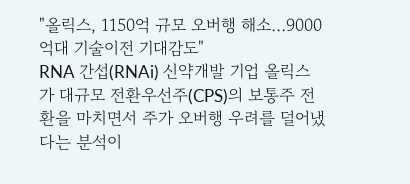"올릭스, 1150억 규모 오버행 해소…9000억대 기술이전 기대감도"
RNA 간섭(RNAi) 신약개발 기업 올릭스가 대규모 전환우선주(CPS)의 보통주 전환을 마치면서 주가 오버행 우려를 덜어냈다는 분석이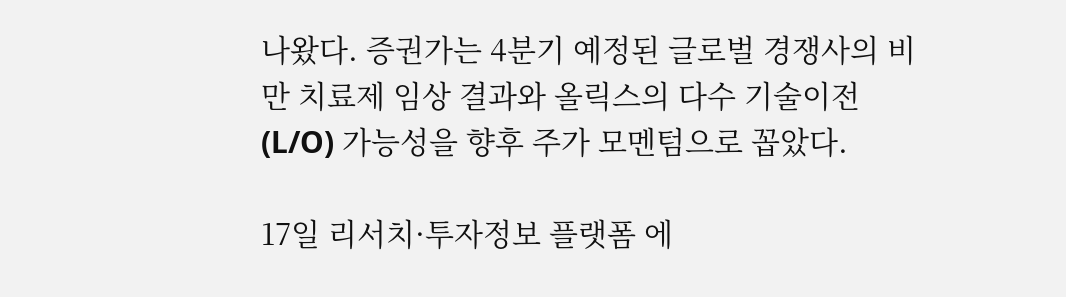나왔다. 증권가는 4분기 예정된 글로벌 경쟁사의 비만 치료제 임상 결과와 올릭스의 다수 기술이전(L/O) 가능성을 향후 주가 모멘텀으로 꼽았다.

17일 리서치·투자정보 플랫폼 에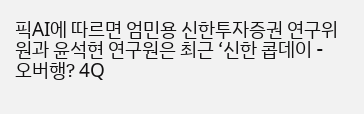픽AI에 따르면 엄민용 신한투자증권 연구위원과 윤석현 연구원은 최근 ‘신한 콥데이 - 오버행? 4Q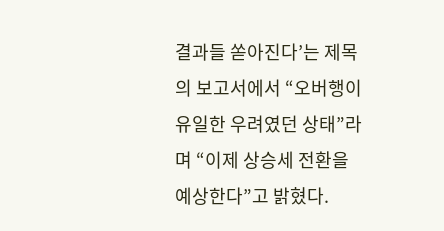결과들 쏟아진다’는 제목의 보고서에서 “오버행이 유일한 우려였던 상태”라며 “이제 상승세 전환을 예상한다”고 밝혔다.